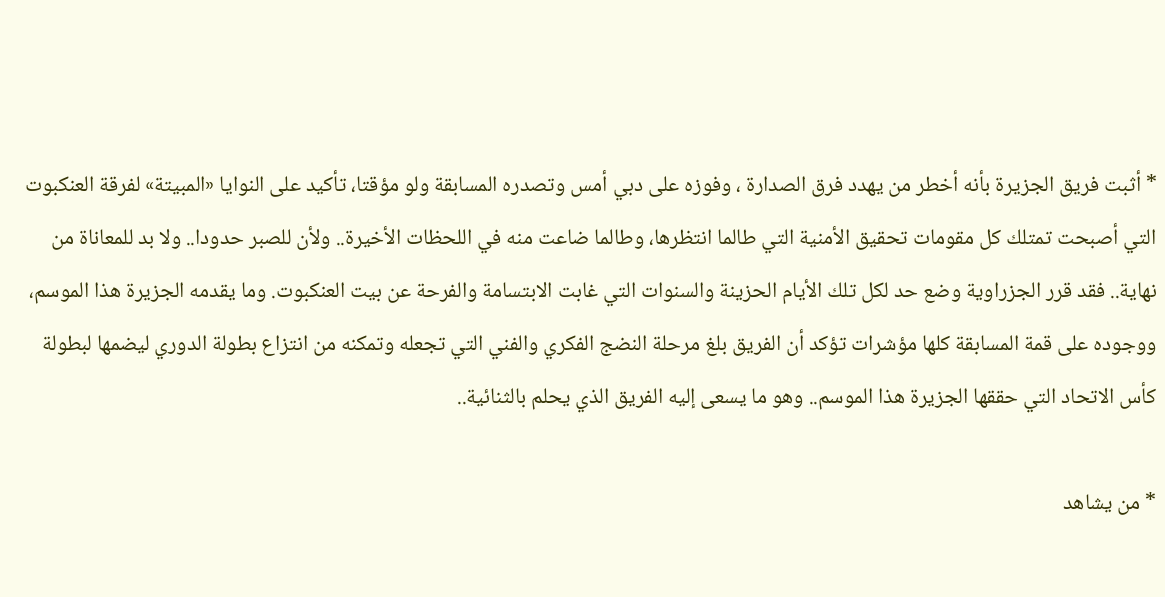* أثبت فريق الجزيرة بأنه أخطر من يهدد فرق الصدارة ، وفوزه على دبي أمس وتصدره المسابقة ولو مؤقتا، تأكيد على النوايا «المبيتة» لفرقة العنكبوت التي أصبحت تمتلك كل مقومات تحقيق الأمنية التي طالما انتظرها، وطالما ضاعت منه في اللحظات الأخيرة.. ولأن للصبر حدودا.. ولا بد للمعاناة من نهاية.. فقد قرر الجزراوية وضع حد لكل تلك الأيام الحزينة والسنوات التي غابت الابتسامة والفرحة عن بيت العنكبوت. وما يقدمه الجزيرة هذا الموسم، ووجوده على قمة المسابقة كلها مؤشرات تؤكد أن الفريق بلغ مرحلة النضج الفكري والفني التي تجعله وتمكنه من انتزاع بطولة الدوري ليضمها لبطولة كأس الاتحاد التي حققها الجزيرة هذا الموسم.. وهو ما يسعى إليه الفريق الذي يحلم بالثنائية..

* من يشاهد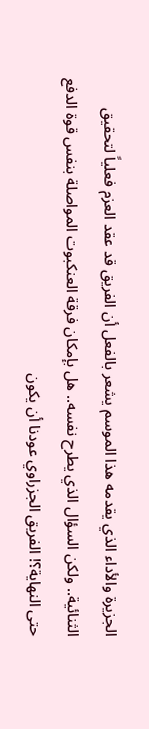الجزيرة والأداء الذي يقدمه هذا الموسم يشعر بالفعل أن الفريق قد عقد العزم فعلياً لتحقيق الثنائية.. ولكن السؤال الذي يطرح نفسه.. هل بإمكان فرقة العنكبوت المواصلة بنفس قوة الدفع حتى النهاية؟! الفريق الجزراوي عودنا أن يكون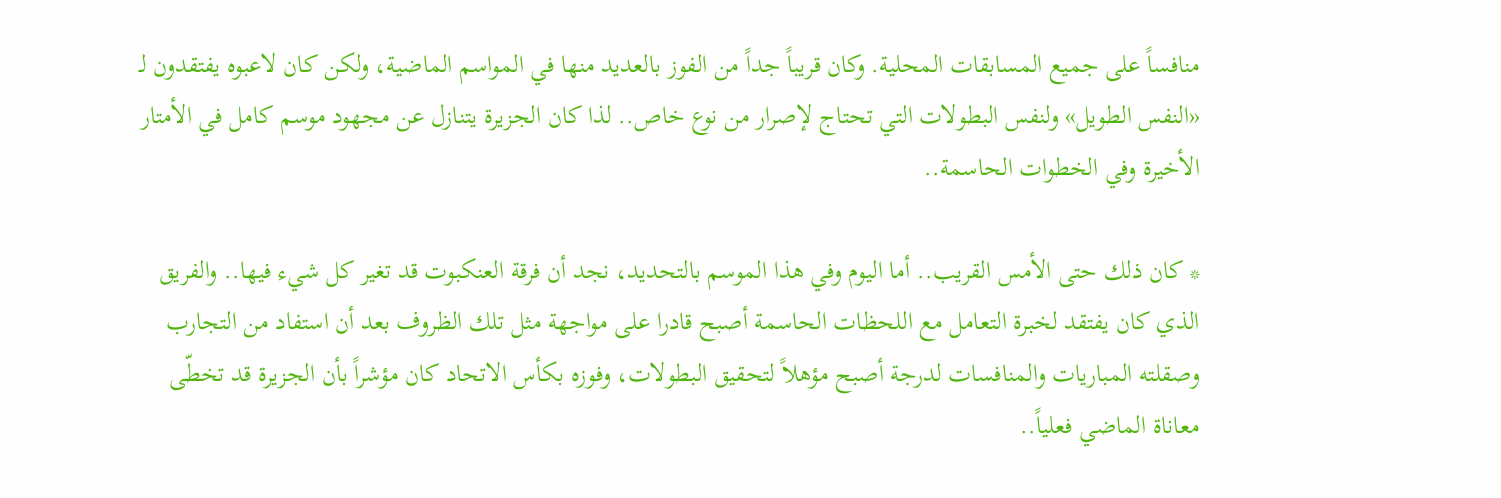منافساً على جميع المسابقات المحلية. وكان قريباً جداً من الفوز بالعديد منها في المواسم الماضية، ولكن كان لاعبوه يفتقدون لـ «النفس الطويل» ولنفس البطولات التي تحتاج لإصرار من نوع خاص.. لذا كان الجزيرة يتنازل عن مجهود موسم كامل في الأمتار الأخيرة وفي الخطوات الحاسمة..

* كان ذلك حتى الأمس القريب.. أما اليوم وفي هذا الموسم بالتحديد، نجد أن فرقة العنكبوت قد تغير كل شيء فيها.. والفريق الذي كان يفتقد لخبرة التعامل مع اللحظات الحاسمة أصبح قادرا على مواجهة مثل تلك الظروف بعد أن استفاد من التجارب وصقلته المباريات والمنافسات لدرجة أصبح مؤهلاً لتحقيق البطولات، وفوزه بكأس الاتحاد كان مؤشراً بأن الجزيرة قد تخطّى معاناة الماضي فعلياً..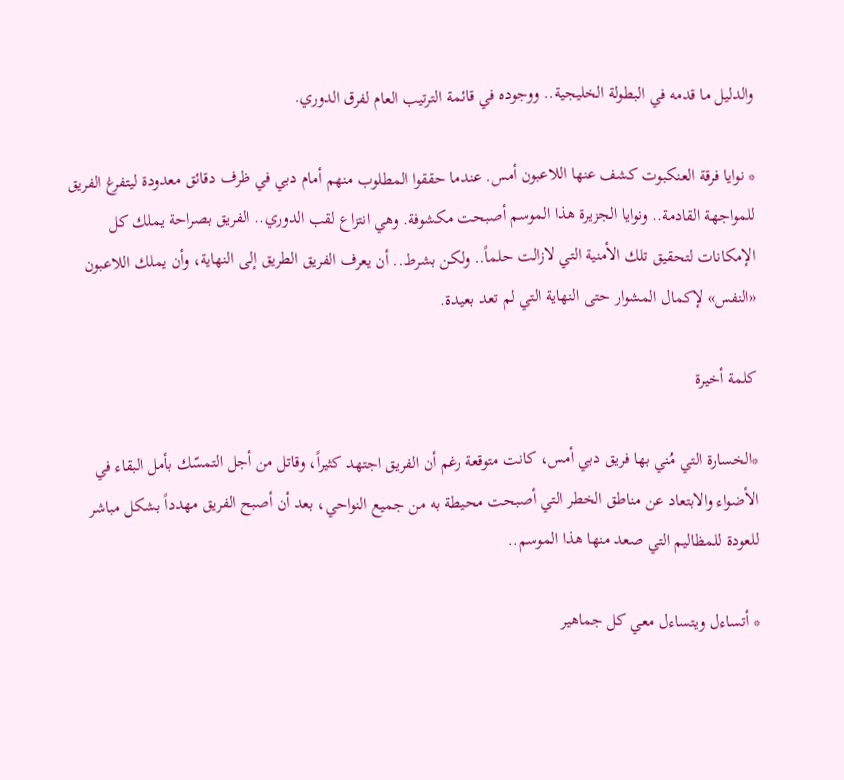والدليل ما قدمه في البطولة الخليجية.. ووجوده في قائمة الترتيب العام لفرق الدوري.

* نوايا فرقة العنكبوت كشف عنها اللاعبون أمس. عندما حققوا المطلوب منهم أمام دبي في ظرف دقائق معدودة ليتفرغ الفريق للمواجهة القادمة.. ونوايا الجزيرة هذا الموسم أصبحت مكشوفة. وهي انتزاع لقب الدوري.. الفريق بصراحة يملك كل الإمكانات لتحقيق تلك الأمنية التي لازالت حلماً.. ولكن بشرط.. أن يعرف الفريق الطريق إلى النهاية، وأن يملك اللاعبون «النفس» لإكمال المشوار حتى النهاية التي لم تعد بعيدة.

كلمة أخيرة

*الخسارة التي مُني بها فريق دبي أمس، كانت متوقعة رغم أن الفريق اجتهد كثيراً، وقاتل من أجل التمسّك بأمل البقاء في الأضواء والابتعاد عن مناطق الخطر التي أصبحت محيطة به من جميع النواحي، بعد أن أصبح الفريق مهدداً بشكل مباشر للعودة للمظاليم التي صعد منها هذا الموسم..

* أتساءل ويتساءل معي كل جماهير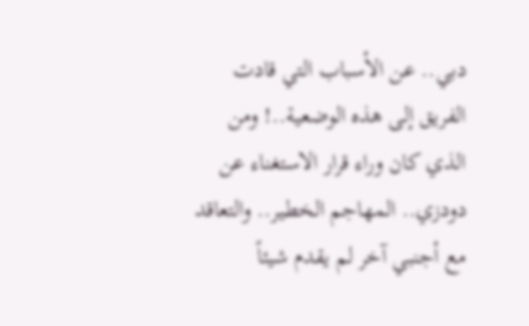دبي.. عن الأسباب التي قادت الفريق إلى هذه الوضعية..! ومن الذي كان وراء قرار الاستغناء عن دودزي.. المهاجم الخطير.. والتعاقد مع أجنبي آخر لم يقدم شيئاً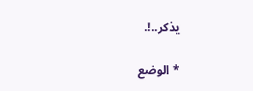يذكر..!.

* الوضع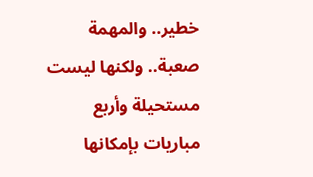خطير.. والمهمة صعبة.. ولكنها ليست مستحيلة وأربع مباريات بإمكانها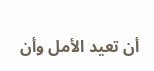أن تعيد الأمل وأن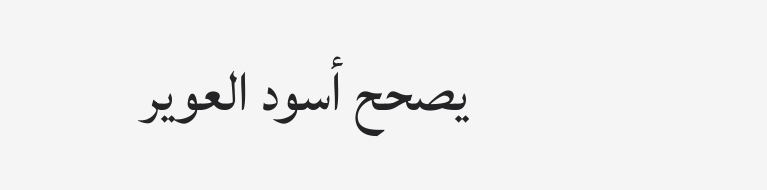يصحح أسود العوير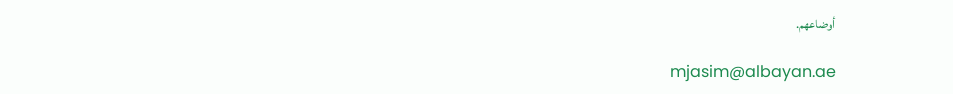أوضاعهم.

mjasim@albayan.ae